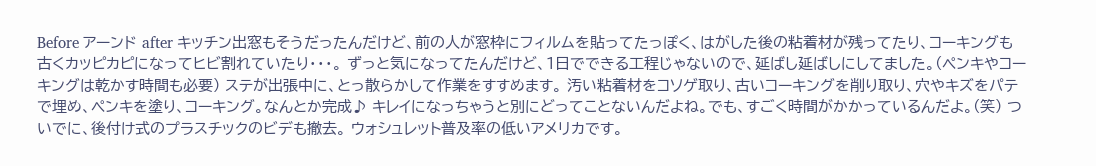Before アーンド after キッチン出窓もそうだったんだけど、前の人が窓枠にフィルムを貼ってたっぽく、はがした後の粘着材が残ってたり、コーキングも古くカッピカピになってヒビ割れていたり・・・。 ずっと気になってたんだけど、1日でできる工程じゃないので、延ばし延ばしにしてました。(ペンキやコーキングは乾かす時間も必要) ステが出張中に、とっ散らかして作業をすすめます。 汚い粘着材をコソゲ取り、古いコーキングを削り取り、穴やキズをパテで埋め、ペンキを塗り、コーキング。なんとか完成♪ キレイになっちゃうと別にどってことないんだよね。でも、すごく時間がかかっているんだよ。(笑) ついでに、後付け式のプラスチックのビデも撤去。 ウォシュレット普及率の低いアメリカです。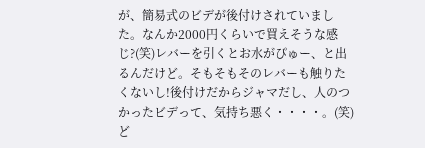が、簡易式のビデが後付けされていました。なんか2000円くらいで買えそうな感じ?(笑)レバーを引くとお水がぴゅー、と出るんだけど。そもそもそのレバーも触りたくないし!後付けだからジャマだし、人のつかったビデって、気持ち悪く・・・・。(笑)ど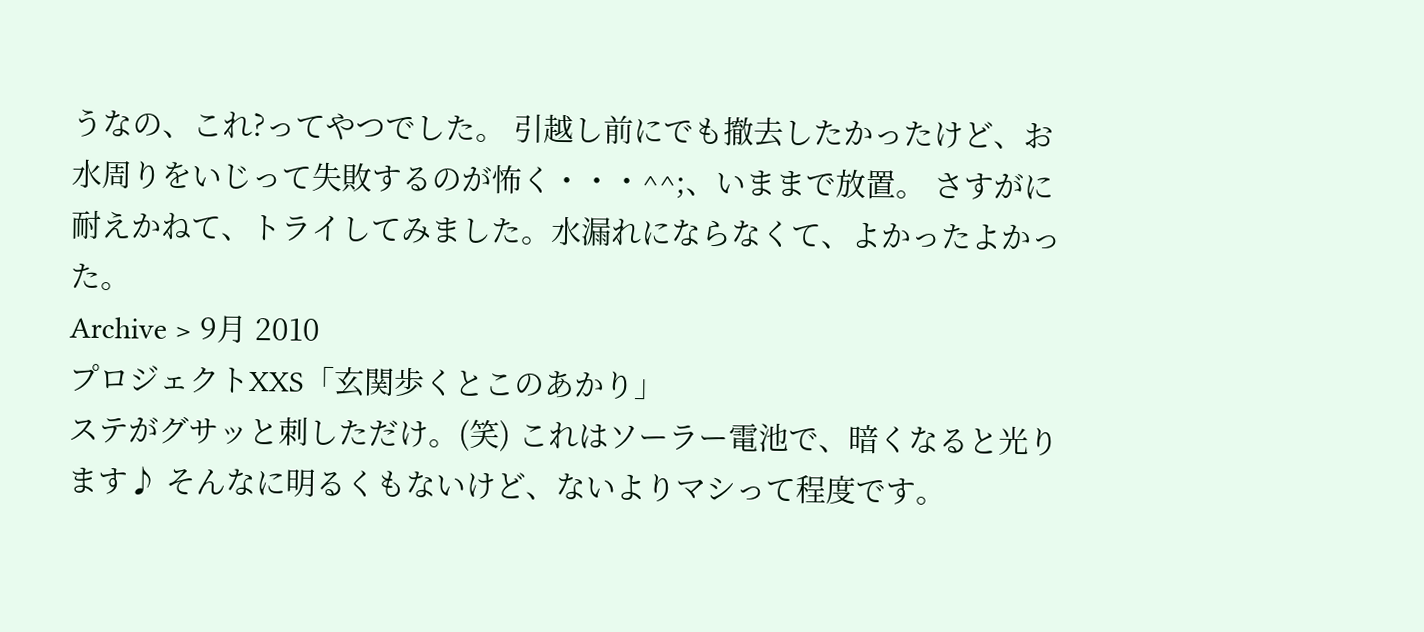うなの、これ?ってやつでした。 引越し前にでも撤去したかったけど、お水周りをいじって失敗するのが怖く・・・^^;、いままで放置。 さすがに耐えかねて、トライしてみました。水漏れにならなくて、よかったよかった。
Archive > 9月 2010
プロジェクトXXS「玄関歩くとこのあかり」
ステがグサッと刺しただけ。(笑) これはソーラー電池で、暗くなると光ります♪ そんなに明るくもないけど、ないよりマシって程度です。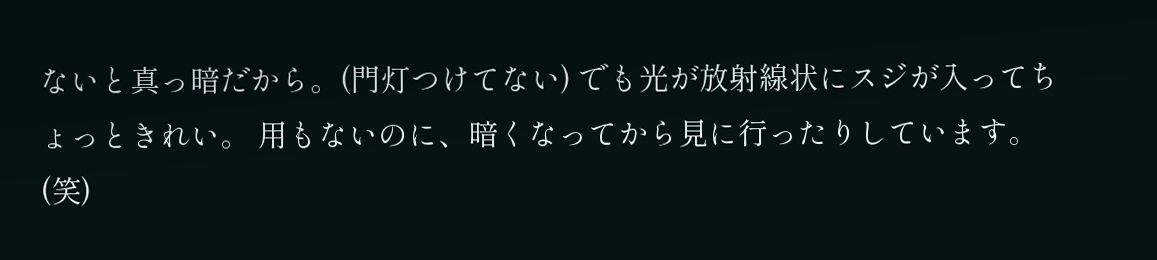ないと真っ暗だから。(門灯つけてない) でも光が放射線状にスジが入ってちょっときれい。 用もないのに、暗くなってから見に行ったりしています。(笑)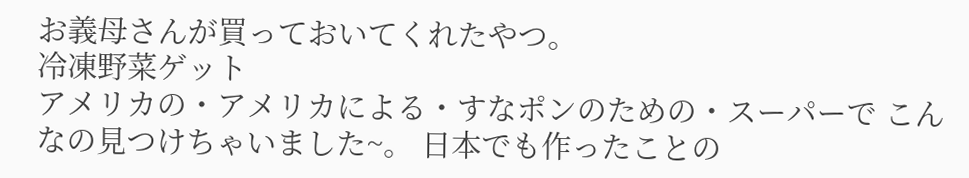お義母さんが買っておいてくれたやつ。
冷凍野菜ゲット
アメリカの・アメリカによる・すなポンのための・スーパーで こんなの見つけちゃいました~。 日本でも作ったことの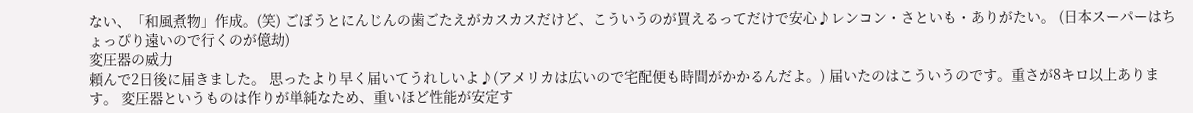ない、「和風煮物」作成。(笑) ごぼうとにんじんの歯ごたえがカスカスだけど、こういうのが買えるってだけで安心♪レンコン・さといも・ありがたい。 (日本スーパーはちょっぴり遠いので行くのが億劫)
変圧器の威力
頼んで2日後に届きました。 思ったより早く届いてうれしいよ♪(アメリカは広いので宅配便も時間がかかるんだよ。) 届いたのはこういうのです。重さが8キロ以上あります。 変圧器というものは作りが単純なため、重いほど性能が安定す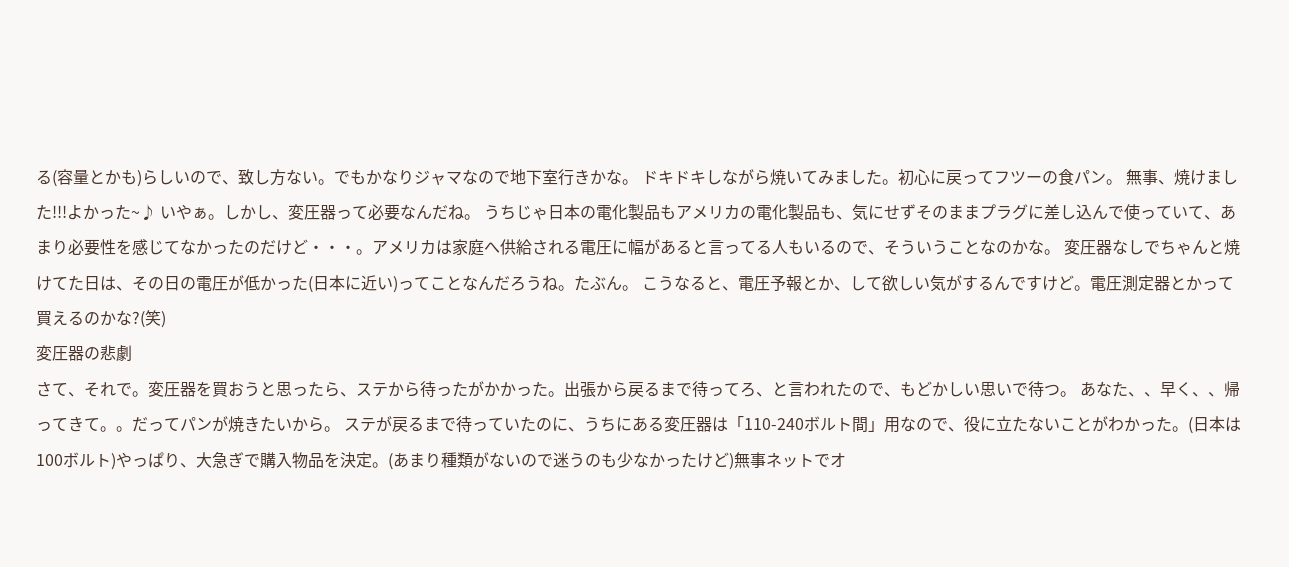る(容量とかも)らしいので、致し方ない。でもかなりジャマなので地下室行きかな。 ドキドキしながら焼いてみました。初心に戻ってフツーの食パン。 無事、焼けました!!!よかった~♪ いやぁ。しかし、変圧器って必要なんだね。 うちじゃ日本の電化製品もアメリカの電化製品も、気にせずそのままプラグに差し込んで使っていて、あまり必要性を感じてなかったのだけど・・・。アメリカは家庭へ供給される電圧に幅があると言ってる人もいるので、そういうことなのかな。 変圧器なしでちゃんと焼けてた日は、その日の電圧が低かった(日本に近い)ってことなんだろうね。たぶん。 こうなると、電圧予報とか、して欲しい気がするんですけど。電圧測定器とかって買えるのかな?(笑)
変圧器の悲劇
さて、それで。変圧器を買おうと思ったら、ステから待ったがかかった。出張から戻るまで待ってろ、と言われたので、もどかしい思いで待つ。 あなた、、早く、、帰ってきて。。だってパンが焼きたいから。 ステが戻るまで待っていたのに、うちにある変圧器は「110-240ボルト間」用なので、役に立たないことがわかった。(日本は100ボルト)やっぱり、大急ぎで購入物品を決定。(あまり種類がないので迷うのも少なかったけど)無事ネットでオ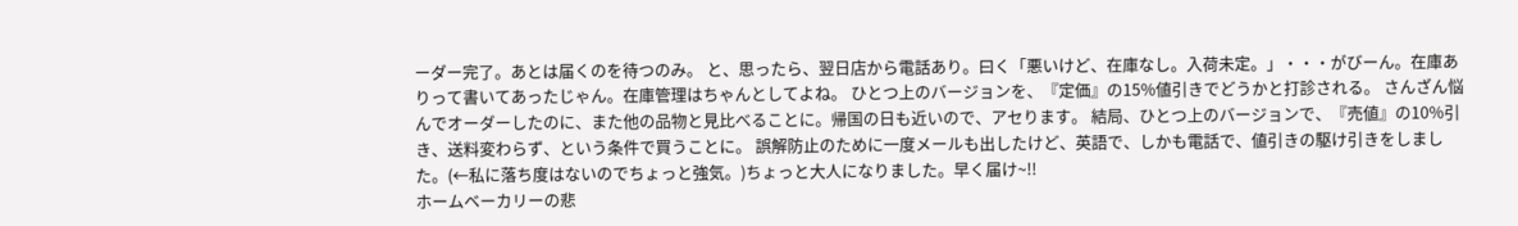ーダー完了。あとは届くのを待つのみ。 と、思ったら、翌日店から電話あり。曰く「悪いけど、在庫なし。入荷未定。」・・・がびーん。在庫ありって書いてあったじゃん。在庫管理はちゃんとしてよね。 ひとつ上のバージョンを、『定価』の15%値引きでどうかと打診される。 さんざん悩んでオーダーしたのに、また他の品物と見比べることに。帰国の日も近いので、アセります。 結局、ひとつ上のバージョンで、『売値』の10%引き、送料変わらず、という条件で買うことに。 誤解防止のために一度メールも出したけど、英語で、しかも電話で、値引きの駆け引きをしました。(←私に落ち度はないのでちょっと強気。)ちょっと大人になりました。早く届け~!!
ホームベーカリーの悲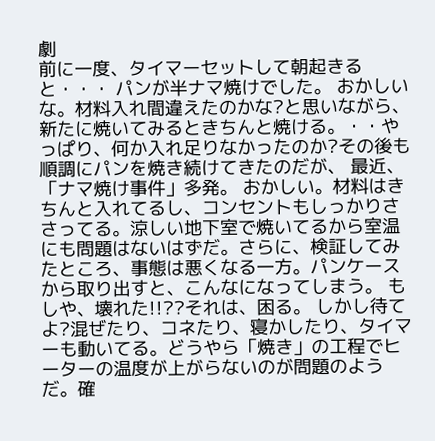劇
前に一度、タイマーセットして朝起きると・・・ パンが半ナマ焼けでした。 おかしいな。材料入れ間違えたのかな?と思いながら、新たに焼いてみるときちんと焼ける。・・やっぱり、何か入れ足りなかったのか?その後も順調にパンを焼き続けてきたのだが、 最近、「ナマ焼け事件」多発。 おかしい。材料はきちんと入れてるし、コンセントもしっかりささってる。涼しい地下室で焼いてるから室温にも問題はないはずだ。さらに、検証してみたところ、事態は悪くなる一方。パンケースから取り出すと、こんなになってしまう。 もしや、壊れた!!??それは、困る。 しかし待てよ?混ぜたり、コネたり、寝かしたり、タイマーも動いてる。どうやら「焼き」の工程でヒーターの温度が上がらないのが問題のようだ。確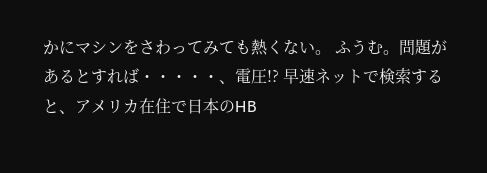かにマシンをさわってみても熱くない。 ふうむ。問題があるとすれば・・・・・、電圧!? 早速ネットで検索すると、アメリカ在住で日本のHB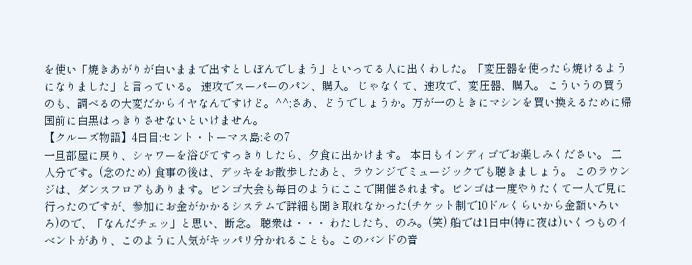を使い「焼きあがりが白いままで出すとしぼんでしまう」といってる人に出くわした。「変圧器を使ったら焼けるようになりました」と言っている。 速攻でスーパーのパン、購入。 じゃなくて、速攻で、変圧器、購入。 こういうの買うのも、調べるの大変だからイヤなんですけど。^^;さあ、どうでしょうか。万が一のときにマシンを買い換えるために帰国前に白黒はっきりさせないといけません。
【クルーズ物語】4日目:セント・トーマス島:その7
一旦部屋に戻り、シャワーを浴びてすっきりしたら、夕食に出かけます。 本日もインディゴでお楽しみください。 二人分です。(念のため) 食事の後は、デッキをお散歩したあと、ラウンジでミュージックでも聴きましょう。 このラウンジは、ダンスフロアもあります。ビンゴ大会も毎日のようにここで開催されます。ビンゴは一度やりたくて一人で見に行ったのですが、参加にお金がかかるシステムで詳細も聞き取れなかった(チケット制で10ドルくらいから金額いろいろ)ので、「なんだチェッ」と思い、断念。 聴衆は・・・ わたしたち、のみ。(笑) 船では1日中(特に夜は)いくつものイベントがあり、このように人気がキッパリ分かれることも。このバンドの音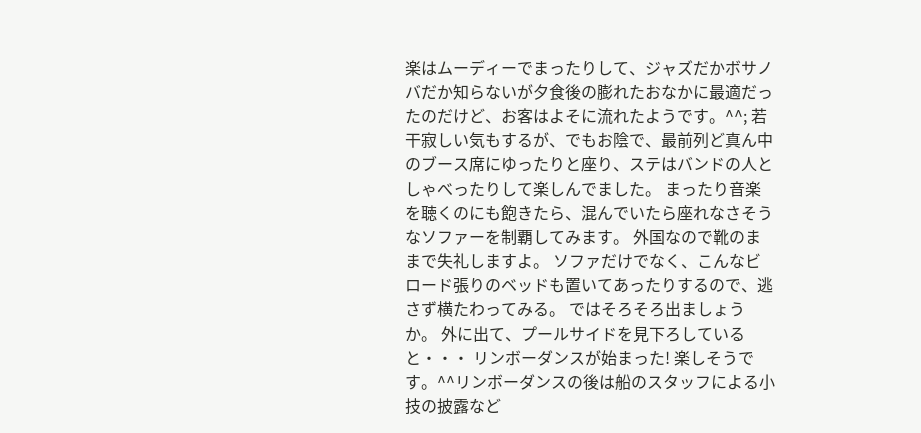楽はムーディーでまったりして、ジャズだかボサノバだか知らないが夕食後の膨れたおなかに最適だったのだけど、お客はよそに流れたようです。^^; 若干寂しい気もするが、でもお陰で、最前列ど真ん中のブース席にゆったりと座り、ステはバンドの人としゃべったりして楽しんでました。 まったり音楽を聴くのにも飽きたら、混んでいたら座れなさそうなソファーを制覇してみます。 外国なので靴のままで失礼しますよ。 ソファだけでなく、こんなビロード張りのベッドも置いてあったりするので、逃さず横たわってみる。 ではそろそろ出ましょうか。 外に出て、プールサイドを見下ろしていると・・・ リンボーダンスが始まった! 楽しそうです。^^リンボーダンスの後は船のスタッフによる小技の披露など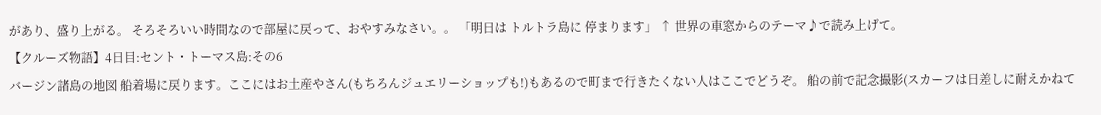があり、盛り上がる。 そろそろいい時間なので部屋に戻って、おやすみなさい。。 「明日は トルトラ島に 停まります」 ↑ 世界の車窓からのテーマ♪で読み上げて。
【クルーズ物語】4日目:セント・トーマス島:その6
バージン諸島の地図 船着場に戻ります。ここにはお土産やさん(もちろんジュエリーショップも!)もあるので町まで行きたくない人はここでどうぞ。 船の前で記念撮影(スカーフは日差しに耐えかねて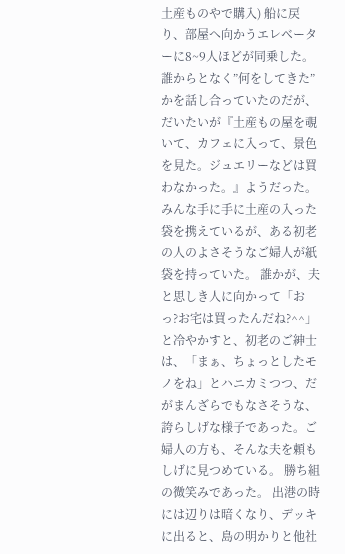土産ものやで購入) 船に戻り、部屋へ向かうエレベーターに8~9人ほどが同乗した。誰からとなく”何をしてきた”かを話し合っていたのだが、だいたいが『土産もの屋を覗いて、カフェに入って、景色を見た。ジュエリーなどは買わなかった。』ようだった。みんな手に手に土産の入った袋を携えているが、ある初老の人のよさそうなご婦人が紙袋を持っていた。 誰かが、夫と思しき人に向かって「おっ?お宅は買ったんだね?^^」と冷やかすと、初老のご紳士は、「まぁ、ちょっとしたモノをね」とハニカミつつ、だがまんざらでもなさそうな、誇らしげな様子であった。ご婦人の方も、そんな夫を頼もしげに見つめている。 勝ち組の微笑みであった。 出港の時には辺りは暗くなり、デッキに出ると、島の明かりと他社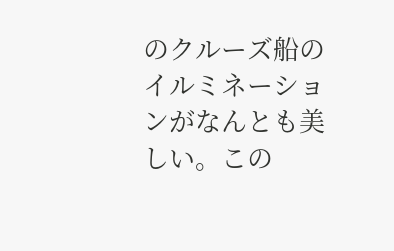のクルーズ船のイルミネーションがなんとも美しい。この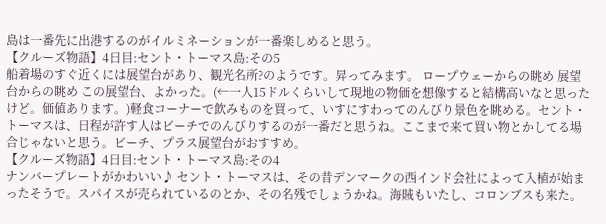島は一番先に出港するのがイルミネーションが一番楽しめると思う。
【クルーズ物語】4日目:セント・トーマス島:その5
船着場のすぐ近くには展望台があり、観光名所?のようです。昇ってみます。 ロープウェーからの眺め 展望台からの眺め この展望台、よかった。(←一人15ドルくらいして現地の物価を想像すると結構高いなと思ったけど。価値あります。)軽食コーナーで飲みものを買って、いすにすわってのんびり景色を眺める。セント・トーマスは、日程が許す人はビーチでのんびりするのが一番だと思うね。ここまで来て買い物とかしてる場合じゃないと思う。ビーチ、プラス展望台がおすすめ。
【クルーズ物語】4日目:セント・トーマス島:その4
ナンバープレートがかわいい♪ セント・トーマスは、その昔デンマークの西インド会社によって入植が始まったそうで。スパイスが売られているのとか、その名残でしょうかね。海賊もいたし、コロンブスも来た。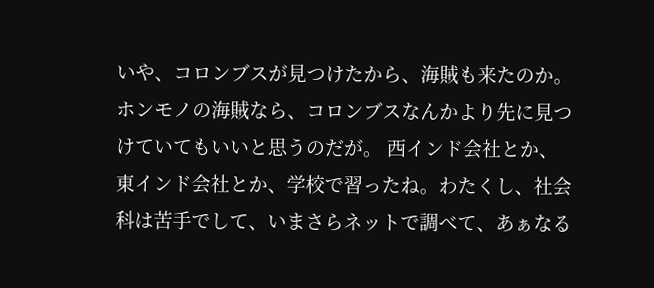いや、コロンブスが見つけたから、海賊も来たのか。ホンモノの海賊なら、コロンブスなんかより先に見つけていてもいいと思うのだが。 西インド会社とか、東インド会社とか、学校で習ったね。わたくし、社会科は苦手でして、いまさらネットで調べて、あぁなる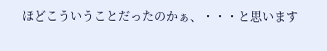ほどこういうことだったのかぁ、・・・と思います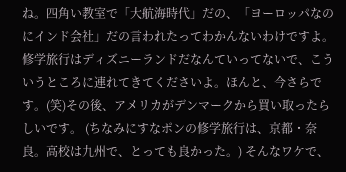ね。四角い教室で「大航海時代」だの、「ヨーロッパなのにインド会社」だの言われたってわかんないわけですよ。修学旅行はディズニーランドだなんていってないで、こういうところに連れてきてくださいよ。ほんと、今さらです。(笑)その後、アメリカがデンマークから買い取ったらしいです。 (ちなみにすなポンの修学旅行は、京都・奈良。高校は九州で、とっても良かった。) そんなワケで、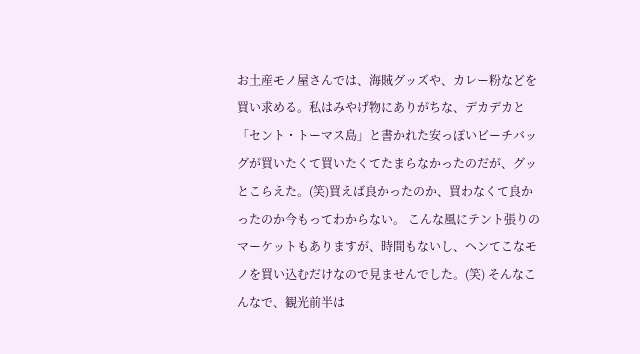お土産モノ屋さんでは、海賊グッズや、カレー粉などを買い求める。私はみやげ物にありがちな、デカデカと「セント・トーマス島」と書かれた安っぽいビーチバッグが買いたくて買いたくてたまらなかったのだが、グッとこらえた。(笑)買えば良かったのか、買わなくて良かったのか今もってわからない。 こんな風にテント張りのマーケットもありますが、時間もないし、ヘンてこなモノを買い込むだけなので見ませんでした。(笑) そんなこんなで、観光前半は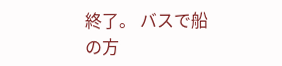終了。 バスで船の方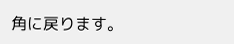角に戻ります。